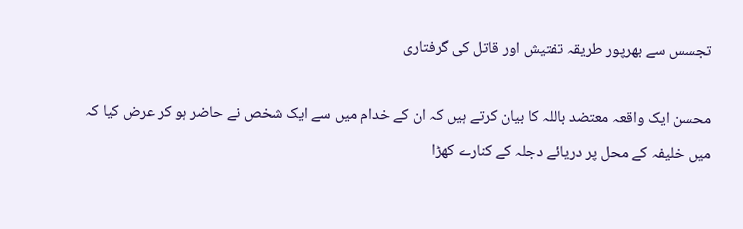تجسس سے بھرپور طریقہ تفتیش اور قاتل کی گرفتاری

محسن ایک واقعہ معتضد باللہ کا بیان کرتے ہیں کہ ان کے خدام میں سے ایک شخص نے حاضر ہو کر عرض کیا کہ میں خلیفہ کے محل پر دریائے دجلہ کے کنارے کھڑا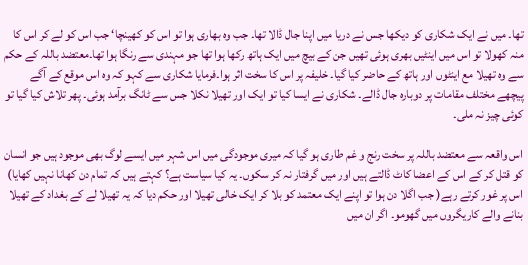تھا۔ میں نے ایک شکاری کو دیکھا جس نے دریا میں اپنا جال ڈالا تھا۔ جب وہ بھاری ہوا تو اس کو کھینچا‘ جب اس کو لے کر اس کا منہ کھولا تو اس میں اینٹیں بھری ہوئی تھیں جن کے بیچ میں ایک ہاتھ رکھا ہوا تھا جو مہندی سے رنگا ہوا تھا۔معتضد باللہ کے حکم سے وہ تھیلا مع اینٹوں اور ہاتھ کے حاضر کیا گیا۔ خلیفہ پر اس کا سخت اثر ہوا۔فرمایا شکاری سے کہو کہ وہ اس موقع کے آگے پیچھے مختلف مقامات پر دوبارہ جال ڈالے۔ شکاری نے ایسا کیا تو ایک اور تھیلا نکلا جس سے ٹانگ برآمد ہوئی۔ پھر تلاش کیا گیا تو کوئی چیز نہ ملی۔

اس واقعہ سے معتضد باللہ پر سخت رنج و غم طاری ہو گیا کہ میری موجودگی میں اس شہر میں ایسے لوگ بھی موجود ہیں جو انسان کو قتل کر کے اس کے اعضا کاٹ ڈالتے ہیں اور میں گرفتار نہ کر سکوں۔ یہ کیا سیاست ہے؟ کہتے ہیں کہ تمام دن کھانا نہیں کھایا) اس پر غور کرتے رہے( جب اگلا دن ہوا تو اپنے ایک معتمد کو بلا کر ایک خالی تھیلا اور حکم دیا کہ یہ تھیلا لے کے بغداد کے تھیلا بنانے والے کاریگروں میں گھومو۔ اگر ان میں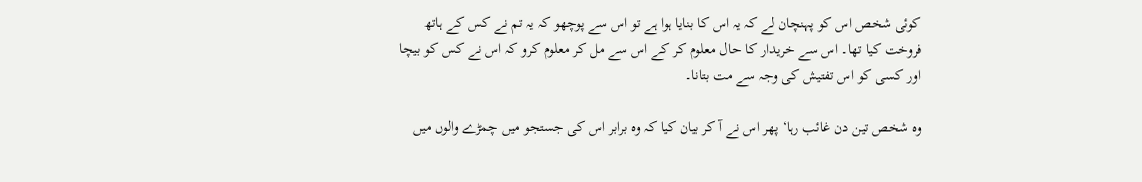کوئی شخص اس کو پہنچان لے کہ یہ اس کا بنایا ہوا ہے تو اس سے پوچھو کہ یہ تم نے کس کے ہاتھ فروخت کیا تھا۔ اس سے خریدار کا حال معلوم کر کے اس سے مل کر معلوم کرو کہ اس نے کس کو بیچا اور کسی کو اس تفتیش کی وجہ سے مت بتانا۔

وہ شخص تین دن غائب رہا‘ پھر اس نے آ کر بیان کیا کہ وہ برابر اس کی جستجو میں چمڑے والوں میں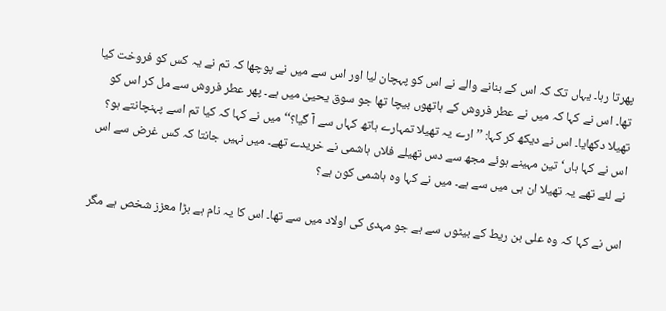پھرتا رہا۔ یہاں تک کہ اس کے بنانے والے نے اس کو پہچان لیا اور اس سے میں نے پوچھا کہ تم نے یہ کس کو فروخت کیا تھا۔ اس نے کہا کہ میں نے عطر فروش کے ہاتھوں بیچا تھا جو سوق یحییٰ میں ہے۔ پھر عطر فروش سے مل کر اس کو تھیلا دکھایا۔ اس نے دیکھ کر کہا: ’’ ارے یہ تھیلا تمہارے ہاتھ کہاں سے آ گیا؟‘‘ میں نے کہا کہ کیا تم اسے پہنچانتے ہو؟ اس نے کہا ہاں‘ تین مہینے ہوئے مجھ سے دس تھیلے فلاں ہاشمی نے خریدے تھے۔ میں نہیں جانتا کہ کس غرض سے اس نے لئے تھے یہ تھیلا ان ہی میں سے ہے۔ میں نے کہا وہ ہاشمی کون ہے؟

اس نے کہا کہ وہ علی بن ریط کے بیٹوں سے ہے جو مہدی کی اولاد میں سے تھا۔ اس کا یہ نام ہے بڑا معزز شخص ہے مگر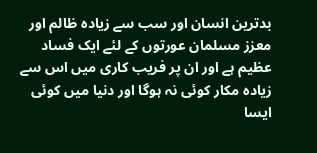بدترین انسان اور سب سے زیادہ ظالم اور معزز مسلمان عورتوں کے لئے ایک فساد عظیم ہے اور ان پر فریب کاری میں اس سے زیادہ مکار کوئی نہ ہوگا اور دنیا میں کوئی ایسا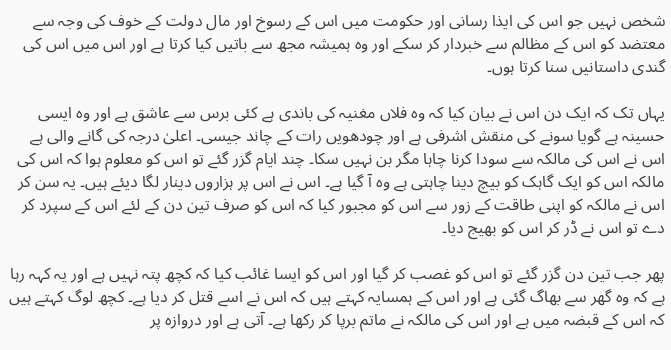شخص نہیں جو اس کی ایذا رسانی اور حکومت میں اس کے رسوخ اور مال دولت کے خوف کی وجہ سے معتضد کو اس کے مظالم سے خبردار کر سکے اور وہ ہمیشہ مجھ سے باتیں کیا کرتا ہے اور اس میں اس کی گندی داستانیں سنا کرتا ہوں۔

یہاں تک کہ ایک دن اس نے بیان کیا کہ وہ فلاں مغنیہ کی باندی ہے کئی برس سے عاشق ہے اور وہ ایسی حسینہ ہے گویا سونے کی منقش اشرفی ہے اور چودھویں رات کے چاند جیسی۔ اعلیٰ درجہ کی گانے والی ہے اس نے اس کی مالکہ سے سودا کرنا چاہا مگر بن نہیں سکا۔ چند ایام گزر گئے تو اس کو معلوم ہوا کہ اس کی مالکہ اس کو ایک گاہک کو بیچ دینا چاہتی ہے وہ آ گیا ہے۔ اس نے اس پر ہزاروں دینار لگا دیئے ہیں۔ یہ سن کر اس نے مالکہ کو اپنی طاقت کے زور سے اس کو مجبور کیا کہ اس کو صرف تین دن کے لئے اس کے سپرد کر دے تو اس نے ڈر کر اس کو بھیج دیا۔

پھر جب تین دن گزر گئے تو اس کو غصب کر گیا اور اس کو ایسا غائب کیا کہ کچھ پتہ نہیں ہے اور یہ کہہ رہا ہے کہ وہ گھر سے بھاگ گئی ہے اور اس کے ہمسایہ کہتے ہیں کہ اس نے اسے قتل کر دیا ہے۔ کچھ لوگ کہتے ہیں کہ اس کے قبضہ میں ہے اور اس کی مالکہ نے ماتم برپا کر رکھا ہے۔ آتی ہے اور دروازہ پر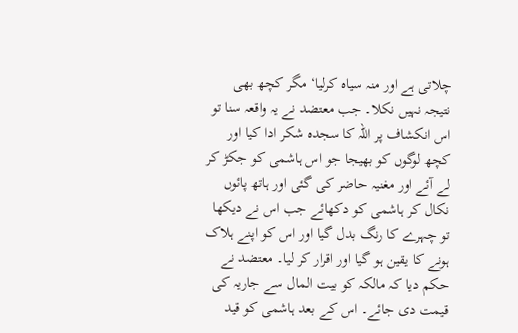چلاتی ہے اور منہ سیاہ کرلیا‘ مگر کچھ بھی نتیجہ نہیں نکلا۔ جب معتضد نے یہ واقعہ سنا تو اس انکشاف پر اللہ کا سجدہ شکر ادا کیا اور کچھ لوگوں کو بھیجا جو اس ہاشمی کو جکڑ کر لے آئے اور مغنیہ حاضر کی گئی اور ہاتھ پائوں نکال کر ہاشمی کو دکھائے جب اس نے دیکھا تو چہرے کا رنگ بدل گیا اور اس کو اپنے ہلاک ہونے کا یقین ہو گیا اور اقرار کر لیا۔ معتضد نے حکم دیا کہ مالکہ کو بیت المال سے جاریہ کی قیمت دی جائے۔ اس کے بعد ہاشمی کو قید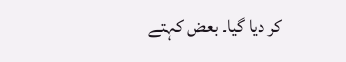کر دیا گیا۔ بعض کہتے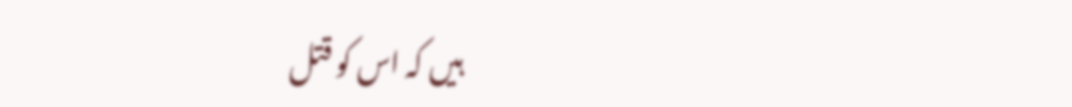ہیں کہ اس کو قتل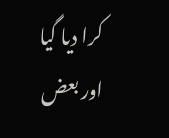کرا دیا گیا اور بعض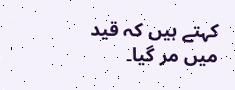کہتے ہیں کہ قید میں مر گیا۔